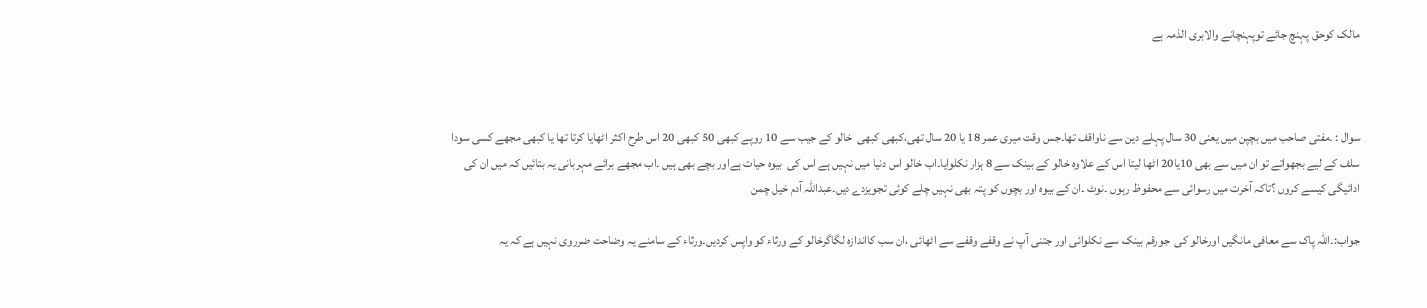مالک کوحق پہنچ جائے توپہنچانے والابری الذمہ ہے



سوال : ۔مفتی صاحب میں بچپن میں یعنی 30 سال پہلے دین سے ناواقف تھا۔جس وقت میری عمر 18 یا 20 سال تھی،کبھی کبھی  خالو کے جیب سے 10 روپے کبھی 50 کبھی 20 اس طرح اکثر اٹھایا کرتا تھا یا کبھی مجھے کسی سودا سلف کے لیے بجھواتے تو ان میں سے بھی 10یا20 اٹھا لیتا اس کے علاوہ خالو کے بینک سے 8 ہزار نکلوایا۔اب خالو اس دنیا میں نہیں ہے اس کی  بیوہ حیات ہےاور بچے بھی ہیں ۔اب مجھے برائے مہربانی یہ بتائیں کہ میں ان کی ادائیگی کیسے کروں ؟تاکہ آخرت میں رسوائی سے محفوظ رہوں ۔نوٹ ۔ان کے بیوہ اور بچوں کو پتہ بھی نہیں چلے کوئی تجویزدے دیں۔عبداللہ آدم خیل چمن

جواب:۔اللہ پاک سے معافی مانگیں اورخالو کی  جورقم بینک سے نکلوائی اور جتنی آپ نے وقفے وقفے سے اٹھائی ،ان سب کااندازہ لگاگرخالو کے ورثاء کو واپس کردیں۔ورثاء کے سامنے یہ وضاحت ضرروی نہیں ہے کہ یہ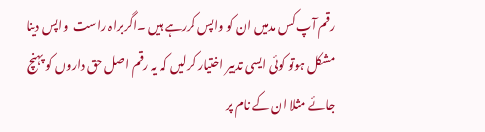رقم آپ کس مدمیں ان کو واپس کررہے ہیں ۔اگربراہ راست  واپس دینا مشکل ہوتو کوئی ایسی تدبیر اختیار کرلیں کہ یہ رقم اصل حق داروں کو پہنچ جائے مثلا ان کے نام پر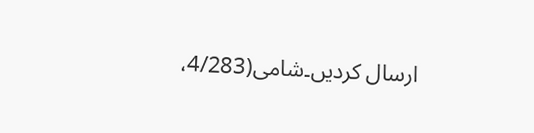ارسال کردیں۔شامی(4/283،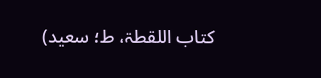کتاب اللقطۃ، ط؛ سعید)